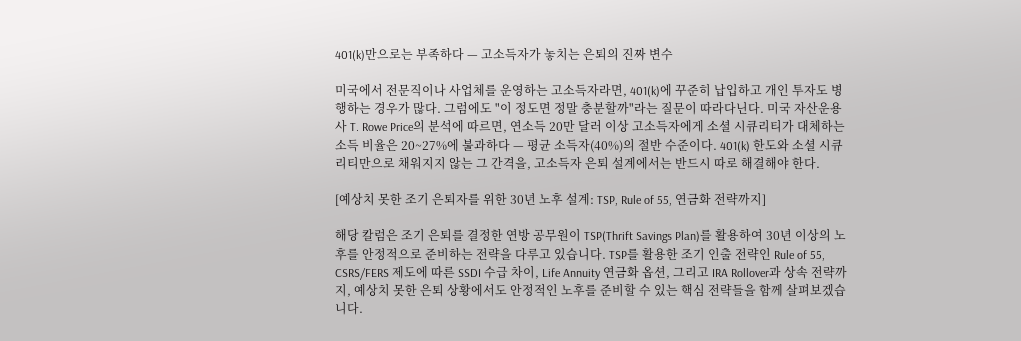401(k)만으로는 부족하다 — 고소득자가 놓치는 은퇴의 진짜 변수

미국에서 전문직이나 사업체를 운영하는 고소득자라면, 401(k)에 꾸준히 납입하고 개인 투자도 병행하는 경우가 많다. 그럼에도 "이 정도면 정말 충분할까"라는 질문이 따라다닌다. 미국 자산운용사 T. Rowe Price의 분석에 따르면, 연소득 20만 달러 이상 고소득자에게 소셜 시큐리티가 대체하는 소득 비율은 20~27%에 불과하다 — 평균 소득자(40%)의 절반 수준이다. 401(k) 한도와 소셜 시큐리티만으로 채워지지 않는 그 간격을, 고소득자 은퇴 설계에서는 반드시 따로 해결해야 한다.

[예상치 못한 조기 은퇴자를 위한 30년 노후 설계: TSP, Rule of 55, 연금화 전략까지]

해당 칼럼은 조기 은퇴를 결정한 연방 공무원이 TSP(Thrift Savings Plan)를 활용하여 30년 이상의 노후를 안정적으로 준비하는 전략을 다루고 있습니다. TSP를 활용한 조기 인출 전략인 Rule of 55, CSRS/FERS 제도에 따른 SSDI 수급 차이, Life Annuity 연금화 옵션, 그리고 IRA Rollover과 상속 전략까지, 예상치 못한 은퇴 상황에서도 안정적인 노후를 준비할 수 있는 핵심 전략들을 함께 살펴보겠습니다.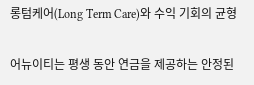롱텀케어(Long Term Care)와 수익 기회의 균형

어뉴이티는 평생 동안 연금을 제공하는 안정된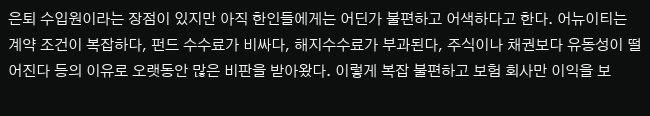은퇴 수입원이라는 장점이 있지만 아직 한인들에게는 어딘가 불편하고 어색하다고 한다. 어뉴이티는 계약 조건이 복잡하다, 펀드 수수료가 비싸다, 해지수수료가 부과된다, 주식이나 채권보다 유동성이 떨어진다 등의 이유로 오랫동안 많은 비판을 받아왔다. 이렇게 복잡 불편하고 보험 회사만 이익을 보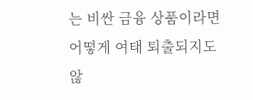는 비싼 금융 상품이라면 어떻게 여태 퇴출되지도 않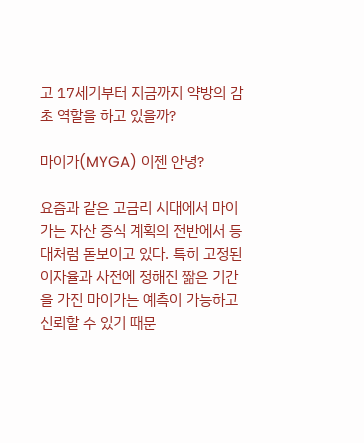고 17세기부터 지금까지 약방의 감초 역할을 하고 있을까?

마이가(MYGA) 이젠 안녕?

요즘과 같은 고금리 시대에서 마이가는 자산 증식 계획의 전반에서 등대처럼 돋보이고 있다. 특히 고정된 이자율과 사전에 정해진 짦은 기간을 가진 마이가는 예측이 가능하고 신뢰할 수 있기 때문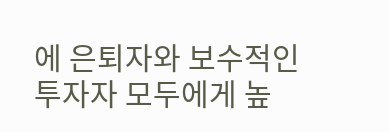에 은퇴자와 보수적인 투자자 모두에게 높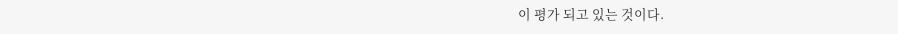이 평가 되고 있는 것이다.